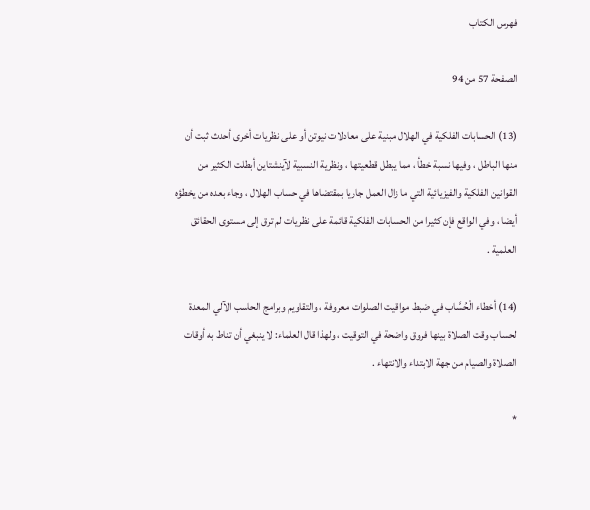فهرس الكتاب

الصفحة 57 من 94

(13) الحسابات الفلكية في الهلال مبنية على معادلات نيوتن أو على نظريات أخرى أحدث ثبت أن منها الباطل ، وفيها نسبة خطأ ، مما يبطل قطعيتها ، ونظرية النسبية لآينشتاين أبطلت الكثير من القوانين الفلكية والفيزيائية التي ما زال العمل جاريا بمقتضاها في حساب الهلال ، وجاء بعده من يخطؤه أيضا ، وفي الواقع فإن كثيرا من الحسابات الفلكية قائمة على نظريات لم ترق إلى مستوى الحقائق العلمية .

(14) أخطاء الْحُسَّاب في ضبط مواقيت الصلوات معروفة ، والتقاويم وبرامج الحاسب الآلي المعدة لحساب وقت الصلاة بينها فروق واضحة في التوقيت ، ولهذا قال العلماء: لا ينبغي أن تناط به أوقات الصلاة والصيام من جهة الابتداء والانتهاء .

*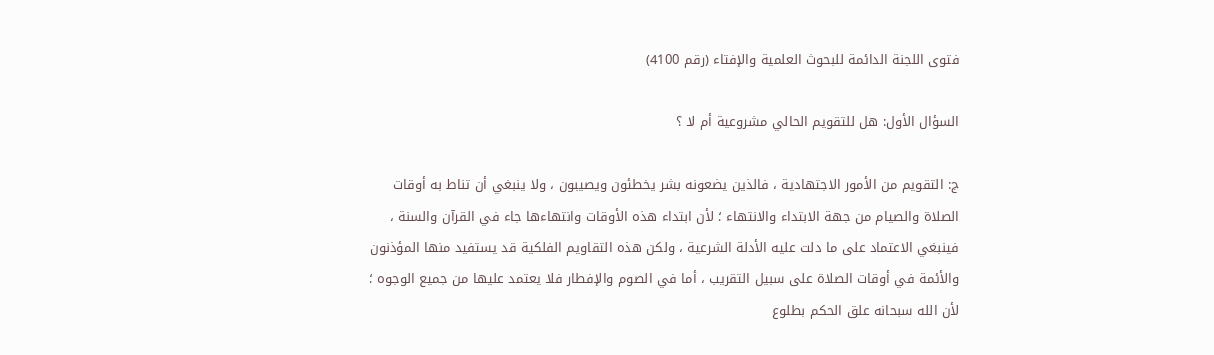فتوى اللجنة الدائمة للبحوث العلمية والإفتاء (رقم 4100)

السؤال الأول: هل للتقويم الحالي مشروعية أم لا ؟

ج: التقويم من الأمور الاجتهادية ، فالذين يضعونه بشر يخطئون ويصيبون ، ولا ينبغي أن تناط به أوقات الصلاة والصيام من جهة الابتداء والانتهاء ؛ لأن ابتداء هذه الأوقات وانتهاءها جاء في القرآن والسنة ، فينبغي الاعتماد على ما دلت عليه الأدلة الشرعية ، ولكن هذه التقاويم الفلكية قد يستفيد منها المؤذنون والأئمة في أوقات الصلاة على سبيل التقريب ، أما في الصوم والإفطار فلا يعتمد عليها من جميع الوجوه ؛ لأن الله سبحانه علق الحكم بطلوع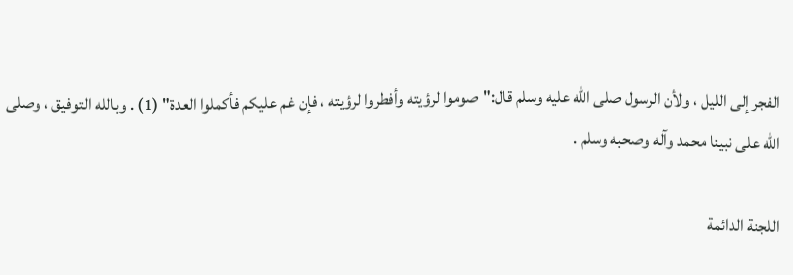الفجر إلى الليل ، ولأن الرسول صلى الله عليه وسلم قال:"صوموا لرؤيته وأفطروا لرؤيته ، فإن غم عليكم فأكملوا العدة" (1) . وبالله التوفيق ، وصلى الله على نبينا محمد وآله وصحبه وسلم .

اللجنة الدائمة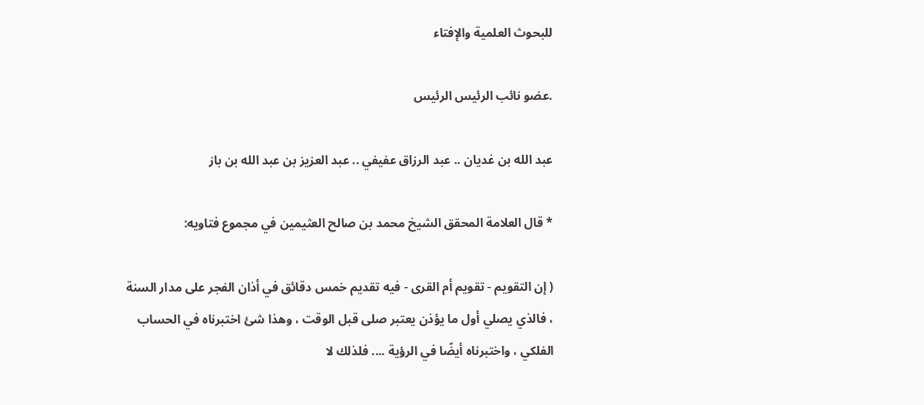للبحوث العلمية والإفتاء

.عضو نائب الرئيس الرئيس

عبد الله بن غديان .. عبد الرزاق عفيفي .. عبد العزيز بن عبد الله بن باز

* قال العلامة المحقق الشيخ محمد بن صالح العثيمين في مجموع فتاويه:

( إن التقويم - تقويم أم القرى - فيه تقديم خمس دقائق في أذان الفجر على مدار السنة ، فالذي يصلي أول ما يؤذن يعتبر صلى قبل الوقت ، وهذا شئ اختبرناه في الحساب الفلكي ، واختبرناه أيضًا في الرؤية .... فلذلك لا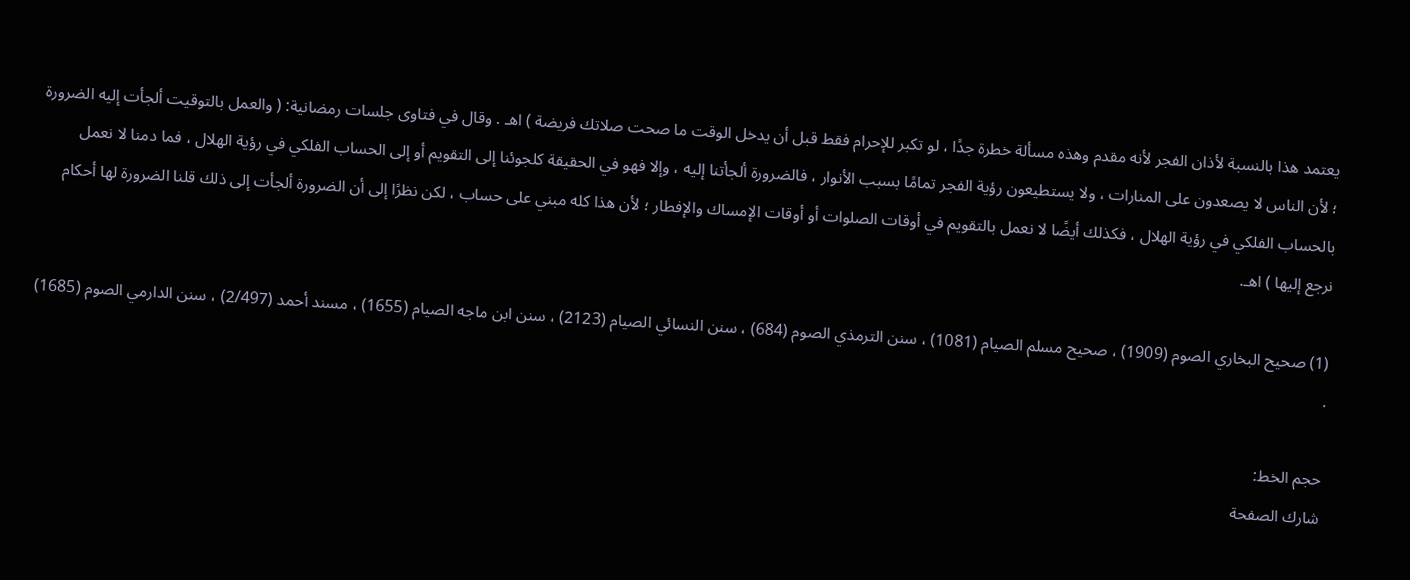يعتمد هذا بالنسبة لأذان الفجر لأنه مقدم وهذه مسألة خطرة جدًا ، لو تكبر للإحرام فقط قبل أن يدخل الوقت ما صحت صلاتك فريضة ) اهـ . وقال في فتاوى جلسات رمضانية: ( والعمل بالتوقيت ألجأت إليه الضرورة ؛ لأن الناس لا يصعدون على المنارات ، ولا يستطيعون رؤية الفجر تمامًا بسبب الأنوار ، فالضرورة ألجأتنا إليه ، وإلا فهو في الحقيقة كلجوئنا إلى التقويم أو إلى الحساب الفلكي في رؤية الهلال ، فما دمنا لا نعمل بالحساب الفلكي في رؤية الهلال ، فكذلك أيضًا لا نعمل بالتقويم في أوقات الصلوات أو أوقات الإمساك والإفطار ؛ لأن هذا كله مبني على حساب ، لكن نظرًا إلى أن الضرورة ألجأت إلى ذلك قلنا الضرورة لها أحكام نرجع إليها ) اهـ.

(1) صحيح البخاري الصوم (1909) ، صحيح مسلم الصيام (1081) ، سنن الترمذي الصوم (684) ، سنن النسائي الصيام (2123) ، سنن ابن ماجه الصيام (1655) ، مسند أحمد (2/497) ، سنن الدارمي الصوم (1685) .

حجم الخط:
شارك الصفحة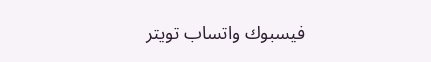فيسبوك واتساب تويتر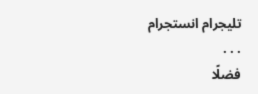تليجرام انستجرام
. . .
فضلًا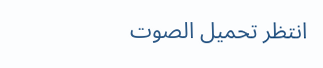انتظر تحميل الصوت